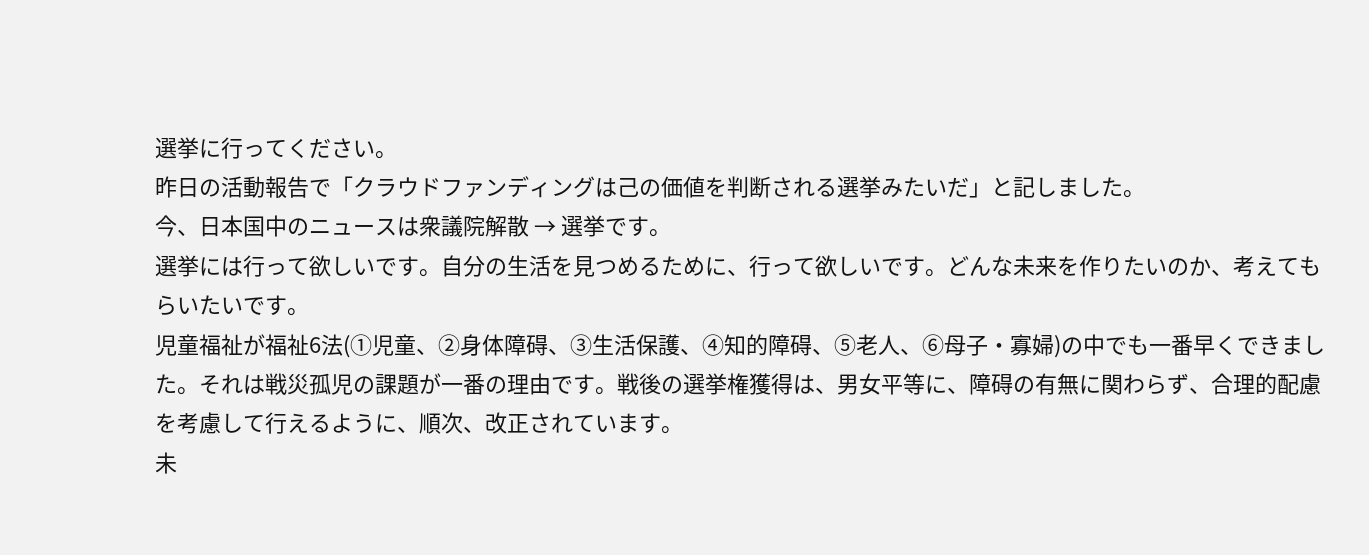選挙に行ってください。
昨日の活動報告で「クラウドファンディングは己の価値を判断される選挙みたいだ」と記しました。
今、日本国中のニュースは衆議院解散 → 選挙です。
選挙には行って欲しいです。自分の生活を見つめるために、行って欲しいです。どんな未来を作りたいのか、考えてもらいたいです。
児童福祉が福祉6法(①児童、②身体障碍、③生活保護、④知的障碍、⑤老人、⑥母子・寡婦)の中でも一番早くできました。それは戦災孤児の課題が一番の理由です。戦後の選挙権獲得は、男女平等に、障碍の有無に関わらず、合理的配慮を考慮して行えるように、順次、改正されています。
未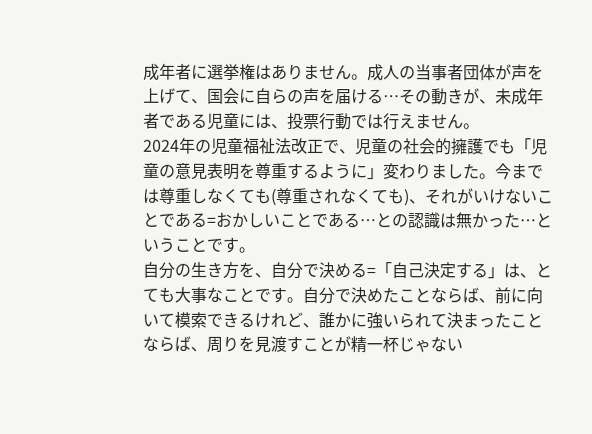成年者に選挙権はありません。成人の当事者団体が声を上げて、国会に自らの声を届ける…その動きが、未成年者である児童には、投票行動では行えません。
2024年の児童福祉法改正で、児童の社会的擁護でも「児童の意見表明を尊重するように」変わりました。今までは尊重しなくても(尊重されなくても)、それがいけないことである=おかしいことである…との認識は無かった…ということです。
自分の生き方を、自分で決める=「自己決定する」は、とても大事なことです。自分で決めたことならば、前に向いて模索できるけれど、誰かに強いられて決まったことならば、周りを見渡すことが精一杯じゃない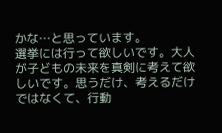かな…と思っています。
選挙には行って欲しいです。大人が子どもの未来を真剣に考えて欲しいです。思うだけ、考えるだけではなくて、行動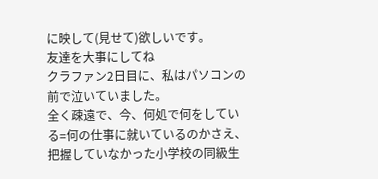に映して(見せて)欲しいです。
友達を大事にしてね
クラファン2日目に、私はパソコンの前で泣いていました。
全く疎遠で、今、何処で何をしている=何の仕事に就いているのかさえ、把握していなかった小学校の同級生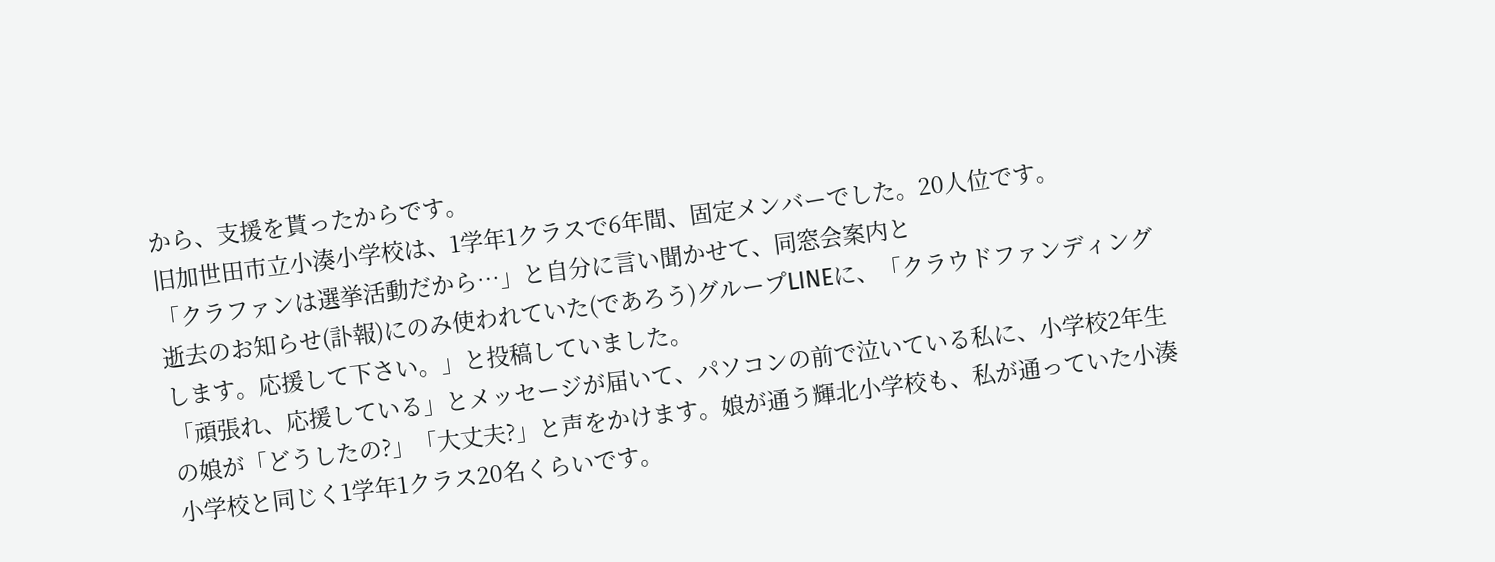から、支援を貰ったからです。
旧加世田市立小湊小学校は、1学年1クラスで6年間、固定メンバーでした。20人位です。
「クラファンは選挙活動だから…」と自分に言い聞かせて、同窓会案内と
逝去のお知らせ(訃報)にのみ使われていた(であろう)グループLINEに、「クラウドファンディングします。応援して下さい。」と投稿していました。
「頑張れ、応援している」とメッセージが届いて、パソコンの前で泣いている私に、小学校2年生の娘が「どうしたの?」「大丈夫?」と声をかけます。娘が通う輝北小学校も、私が通っていた小湊小学校と同じく1学年1クラス20名くらいです。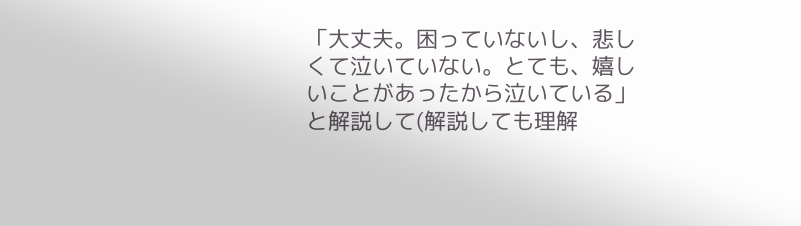「大丈夫。困っていないし、悲しくて泣いていない。とても、嬉しいことがあったから泣いている」と解説して(解説しても理解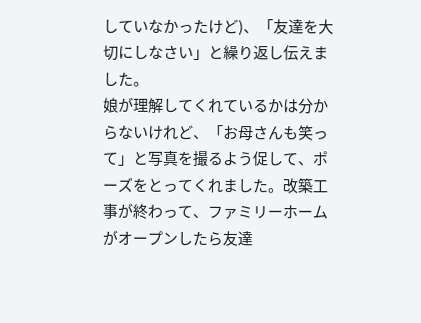していなかったけど)、「友達を大切にしなさい」と繰り返し伝えました。
娘が理解してくれているかは分からないけれど、「お母さんも笑って」と写真を撮るよう促して、ポーズをとってくれました。改築工事が終わって、ファミリーホームがオープンしたら友達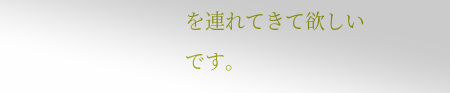を連れてきて欲しいです。